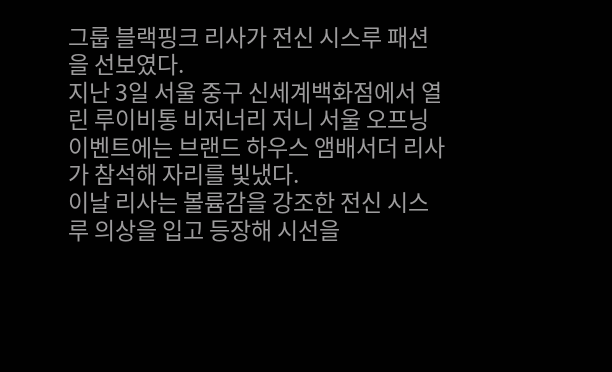그룹 블랙핑크 리사가 전신 시스루 패션을 선보였다.
지난 3일 서울 중구 신세계백화점에서 열린 루이비통 비저너리 저니 서울 오프닝 이벤트에는 브랜드 하우스 앰배서더 리사가 참석해 자리를 빛냈다.
이날 리사는 볼륨감을 강조한 전신 시스루 의상을 입고 등장해 시선을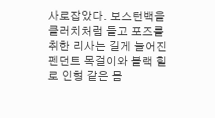사로잡았다. 보스턴백을 클러치처럼 들고 포즈를 취한 리사는 길게 늘어진 펜던트 목걸이와 블랙 힐로 인형 같은 몸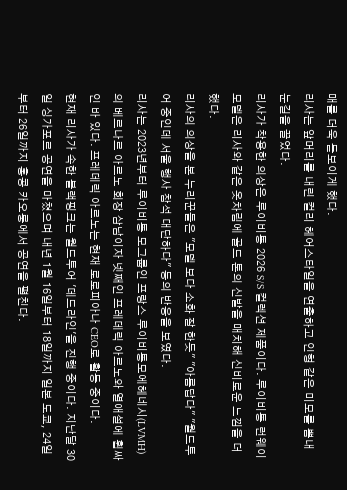매를 더욱 돋보이게 했다.
리사는 앞머리를 내린 컬리 헤어스타일을 연출하고 인형 같은 미모를 뽐내 눈길을 끌었다.
리사가 착용한 의상은 루이비통 2026 S/S 컬렉션 제품이다. 루이비통 런웨이 모델은 리사와 같은 옷차림에 골드 톤의 신발을 매치해 신비로운 느낌을 더했다.
리사의 의상을 본 누리꾼들은 "모델 보다 소화 잘 한듯" "아름답다" "월드투어 중인데 서울 행사 참석 대단하다" 등의 반응을 보였다.
리사는 2023년부터 루이비통 모그룹인 프랑스 루이비통모에헤네시(LVMH)의 베르나르 아르노 회장 삼남이자 넷째인 프레데릭 아르노와 열애설에 휩싸인 바 있다. 프레데릭 아르노는 현재 로로피아나 CEO로 활동 중이다.
현재 리사가 속한 블랙핑크는 월드투어 '데드라인'을 진행 중이다. 지난달 30일 싱가포르 공연을 마쳤으며 내년 1월 16일부터 18일까지 일본 도쿄, 24일부터 26일까지 홍콩 카오룽에서 공연을 펼친다.